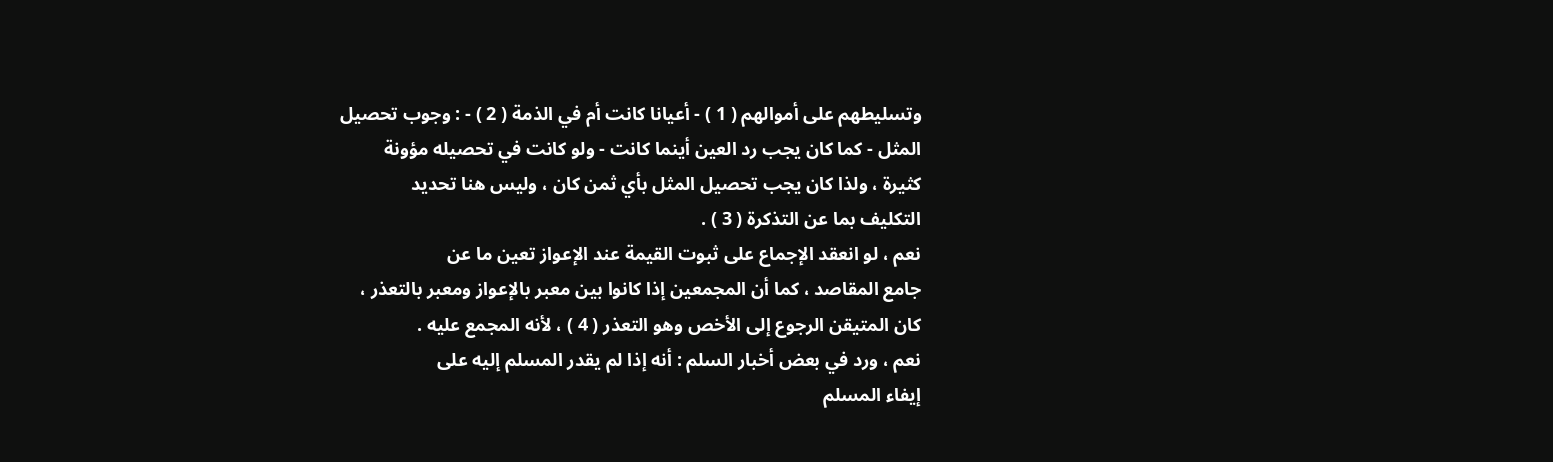وتسليطهم على أموالهم ( 1 ) - أعيانا كانت أم في الذمة ( 2 ) - : وجوب تحصيل
المثل - كما كان يجب رد العين أينما كانت - ولو كانت في تحصيله مؤونة
كثيرة ، ولذا كان يجب تحصيل المثل بأي ثمن كان ، وليس هنا تحديد
التكليف بما عن التذكرة ( 3 ) .
نعم ، لو انعقد الإجماع على ثبوت القيمة عند الإعواز تعين ما عن
جامع المقاصد ، كما أن المجمعين إذا كانوا بين معبر بالإعواز ومعبر بالتعذر ،
كان المتيقن الرجوع إلى الأخص وهو التعذر ( 4 ) ، لأنه المجمع عليه .
نعم ، ورد في بعض أخبار السلم : أنه إذا لم يقدر المسلم إليه على
إيفاء المسلم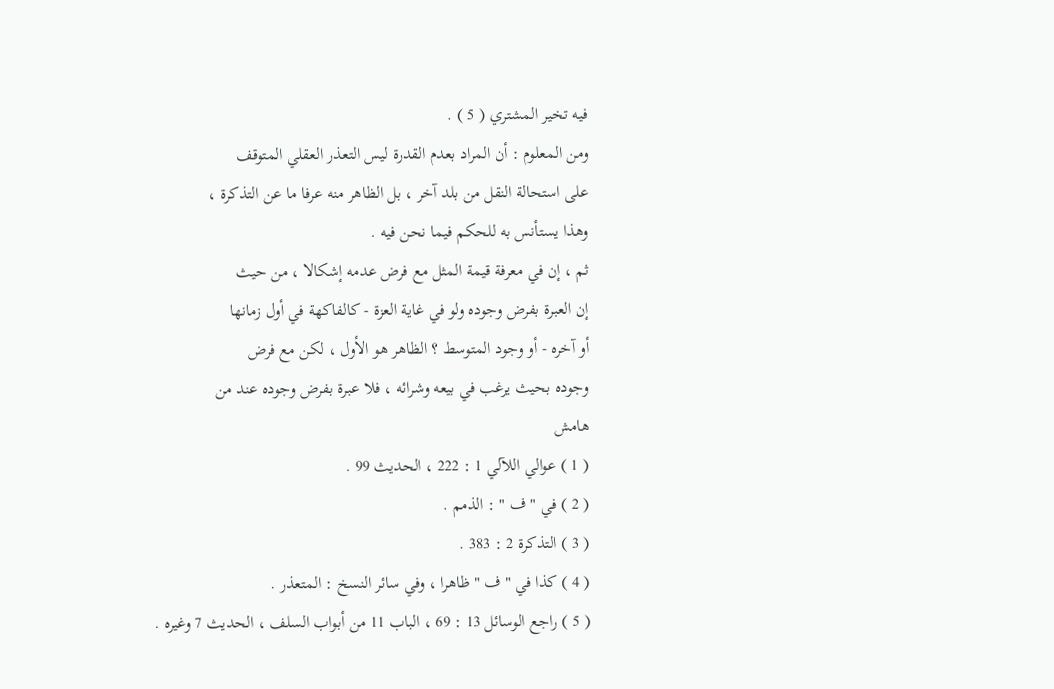فيه تخير المشتري ( 5 ) .
ومن المعلوم : أن المراد بعدم القدرة ليس التعذر العقلي المتوقف
على استحالة النقل من بلد آخر ، بل الظاهر منه عرفا ما عن التذكرة ،
وهذا يستأنس به للحكم فيما نحن فيه .
ثم ، إن في معرفة قيمة المثل مع فرض عدمه إشكالا ، من حيث
إن العبرة بفرض وجوده ولو في غاية العزة - كالفاكهة في أول زمانها
أو آخره - أو وجود المتوسط ؟ الظاهر هو الأول ، لكن مع فرض
وجوده بحيث يرغب في بيعه وشرائه ، فلا عبرة بفرض وجوده عند من
هامش
( 1 ) عوالي اللآلي 1 : 222 ، الحديث 99 .
( 2 ) في " ف " : الذمم .
( 3 ) التذكرة 2 : 383 .
( 4 ) كذا في " ف " ظاهرا ، وفي سائر النسخ : المتعذر .
( 5 ) راجع الوسائل 13 : 69 ، الباب 11 من أبواب السلف ، الحديث 7 وغيره .